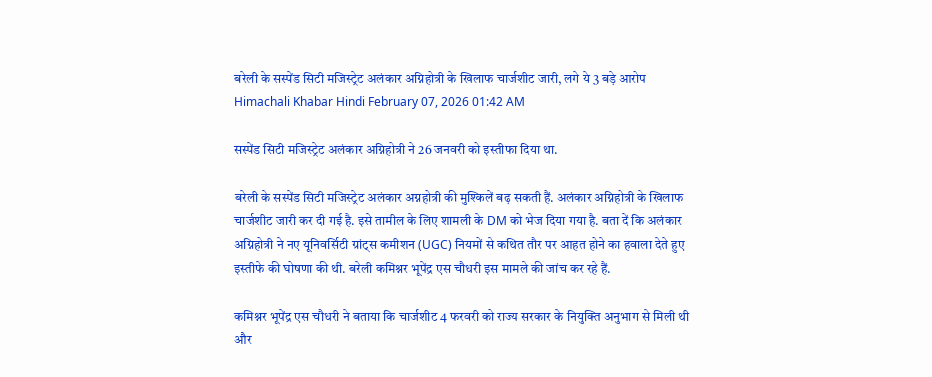बरेली के सस्पेंड सिटी मजिस्ट्रेट अलंकार अग्निहोत्री के खिलाफ चार्जशीट जारी, लगे ये 3 बड़े आरोप
Himachali Khabar Hindi February 07, 2026 01:42 AM

सस्पेंड सिटी मजिस्ट्रेट अलंकार अग्निहोत्री ने 26 जनवरी को इस्तीफा दिया था.

बरेली के सस्पेंड सिटी मजिस्ट्रेट अलंकार अग्नहोत्री की मुश्किलें बढ़ सकती हैं. अलंकार अग्निहोत्री के खिलाफ चार्जशीट जारी कर दी गई है. इसे तामील के लिए शामली के DM को भेज दिया गया है. बता दें कि अलंकार अग्निहोत्री ने नए यूनिवर्सिटी ग्रांट्स कमीशन (UGC) नियमों से कथित तौर पर आहत होने का हवाला देते हुए इस्तीफे की घोषणा की थी. बरेली कमिश्नर भूपेंद्र एस चौधरी इस मामले की जांच कर रहे हैं.

कमिश्नर भूपेंद्र एस चौधरी ने बताया कि चार्जशीट 4 फरवरी को राज्य सरकार के नियुक्ति अनुभाग से मिली थी और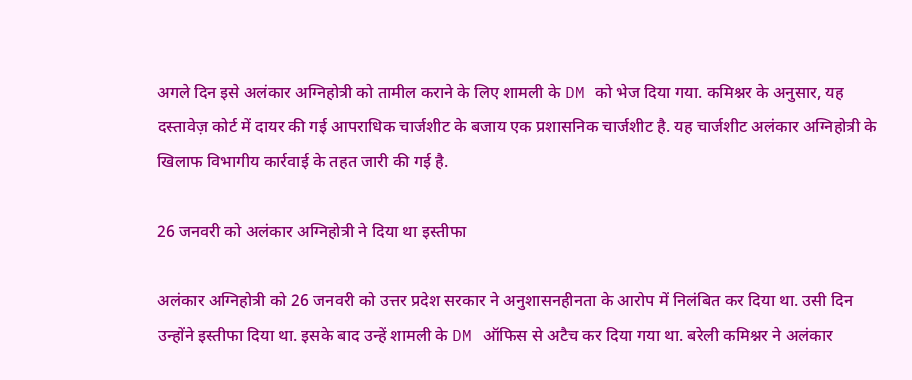अगले दिन इसे अलंकार अग्निहोत्री को तामील कराने के लिए शामली के DM को भेज दिया गया. कमिश्नर के अनुसार, यह दस्तावेज़ कोर्ट में दायर की गई आपराधिक चार्जशीट के बजाय एक प्रशासनिक चार्जशीट है. यह चार्जशीट अलंकार अग्निहोत्री के खिलाफ विभागीय कार्रवाई के तहत जारी की गई है.

26 जनवरी को अलंकार अग्निहोत्री ने दिया था इस्तीफा

अलंकार अग्निहोत्री को 26 जनवरी को उत्तर प्रदेश सरकार ने अनुशासनहीनता के आरोप में निलंबित कर दिया था. उसी दिन उन्होंने इस्तीफा दिया था. इसके बाद उन्हें शामली के DM ऑफिस से अटैच कर दिया गया था. बरेली कमिश्नर ने अलंकार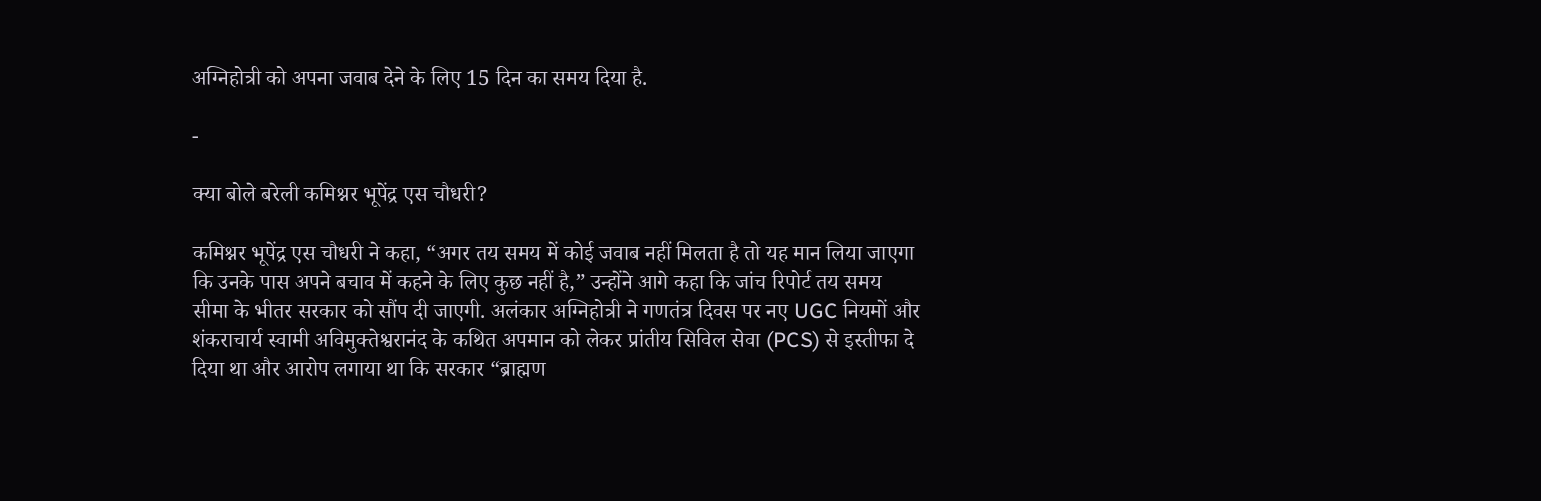अग्निहोत्री को अपना जवाब देने के लिए 15 दिन का समय दिया है.

-

क्या बोले बरेली कमिश्नर भूपेंद्र एस चौधरी?

कमिश्नर भूपेंद्र एस चौधरी ने कहा, “अगर तय समय में कोई जवाब नहीं मिलता है तो यह मान लिया जाएगा कि उनके पास अपने बचाव में कहने के लिए कुछ नहीं है,” उन्होंने आगे कहा कि जांच रिपोर्ट तय समय सीमा के भीतर सरकार को सौंप दी जाएगी. अलंकार अग्निहोत्री ने गणतंत्र दिवस पर नए UGC नियमों और शंकराचार्य स्वामी अविमुक्तेश्वरानंद के कथित अपमान को लेकर प्रांतीय सिविल सेवा (PCS) से इस्तीफा दे दिया था और आरोप लगाया था कि सरकार “ब्राह्मण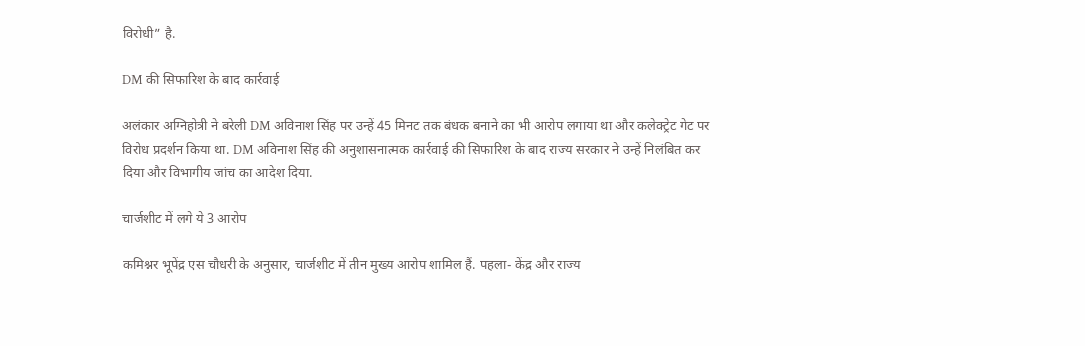विरोधी” है.

DM की सिफारिश के बाद कार्रवाई

अलंकार अग्निहोत्री ने बरेली DM अविनाश सिंह पर उन्हें 45 मिनट तक बंधक बनाने का भी आरोप लगाया था और कलेक्ट्रेट गेट पर विरोध प्रदर्शन किया था. DM अविनाश सिंह की अनुशासनात्मक कार्रवाई की सिफारिश के बाद राज्य सरकार ने उन्हें निलंबित कर दिया और विभागीय जांच का आदेश दिया.

चार्जशीट में लगे ये 3 आरोप

कमिश्नर भूपेंद्र एस चौधरी के अनुसार, चार्जशीट में तीन मुख्य आरोप शामिल हैं. पहला- केंद्र और राज्य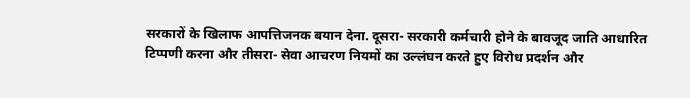सरकारों के खिलाफ आपत्तिजनक बयान देना. दूसरा- सरकारी कर्मचारी होने के बावजूद जाति आधारित टिप्पणी करना और तीसरा- सेवा आचरण नियमों का उल्लंघन करते हुए विरोध प्रदर्शन और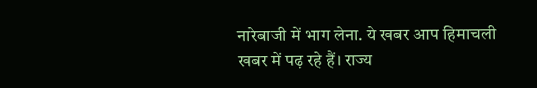नारेबाजी में भाग लेना. ये खबर आप हिमाचली खबर में पढ़ रहे हैं। राज्य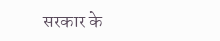सरकार के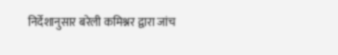निर्देशानुसार बरेली कमिश्नर द्वारा जांच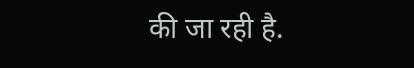की जा रही है.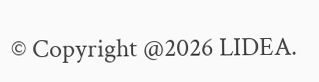© Copyright @2026 LIDEA.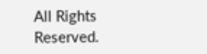All Rights Reserved.